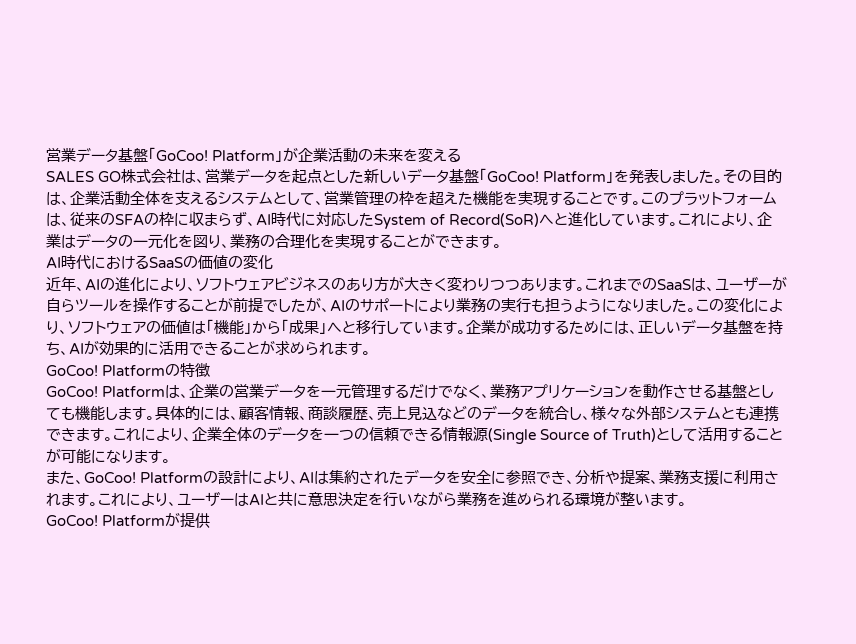営業データ基盤「GoCoo! Platform」が企業活動の未来を変える
SALES GO株式会社は、営業データを起点とした新しいデータ基盤「GoCoo! Platform」を発表しました。その目的は、企業活動全体を支えるシステムとして、営業管理の枠を超えた機能を実現することです。このプラットフォームは、従来のSFAの枠に収まらず、AI時代に対応したSystem of Record(SoR)へと進化しています。これにより、企業はデータの一元化を図り、業務の合理化を実現することができます。
AI時代におけるSaaSの価値の変化
近年、AIの進化により、ソフトウェアビジネスのあり方が大きく変わりつつあります。これまでのSaaSは、ユーザーが自らツールを操作することが前提でしたが、AIのサポートにより業務の実行も担うようになりました。この変化により、ソフトウェアの価値は「機能」から「成果」へと移行しています。企業が成功するためには、正しいデータ基盤を持ち、AIが効果的に活用できることが求められます。
GoCoo! Platformの特徴
GoCoo! Platformは、企業の営業データを一元管理するだけでなく、業務アプリケーションを動作させる基盤としても機能します。具体的には、顧客情報、商談履歴、売上見込などのデータを統合し、様々な外部システムとも連携できます。これにより、企業全体のデータを一つの信頼できる情報源(Single Source of Truth)として活用することが可能になります。
また、GoCoo! Platformの設計により、AIは集約されたデータを安全に参照でき、分析や提案、業務支援に利用されます。これにより、ユーザーはAIと共に意思決定を行いながら業務を進められる環境が整います。
GoCoo! Platformが提供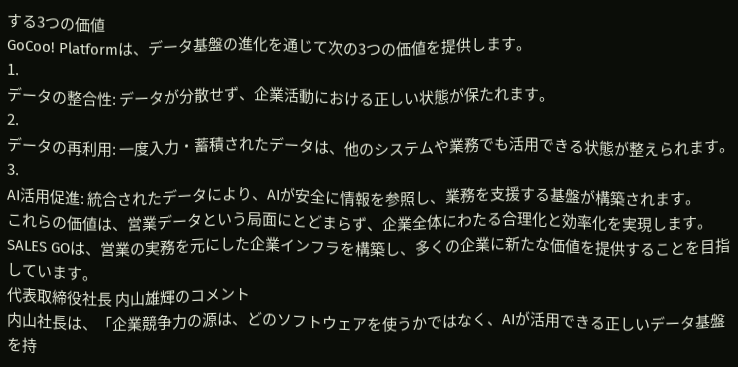する3つの価値
GoCoo! Platformは、データ基盤の進化を通じて次の3つの価値を提供します。
1.
データの整合性: データが分散せず、企業活動における正しい状態が保たれます。
2.
データの再利用: 一度入力・蓄積されたデータは、他のシステムや業務でも活用できる状態が整えられます。
3.
AI活用促進: 統合されたデータにより、AIが安全に情報を参照し、業務を支援する基盤が構築されます。
これらの価値は、営業データという局面にとどまらず、企業全体にわたる合理化と効率化を実現します。SALES GOは、営業の実務を元にした企業インフラを構築し、多くの企業に新たな価値を提供することを目指しています。
代表取締役社長 内山雄輝のコメント
内山社長は、「企業競争力の源は、どのソフトウェアを使うかではなく、AIが活用できる正しいデータ基盤を持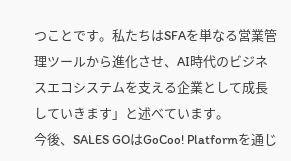つことです。私たちはSFAを単なる営業管理ツールから進化させ、AI時代のビジネスエコシステムを支える企業として成長していきます」と述べています。
今後、SALES GOはGoCoo! Platformを通じ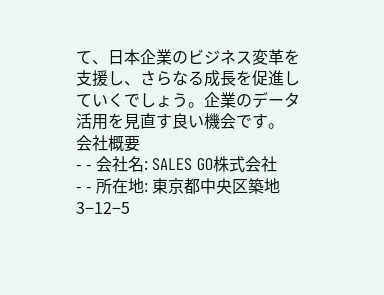て、日本企業のビジネス変革を支援し、さらなる成長を促進していくでしょう。企業のデータ活用を見直す良い機会です。
会社概要
- - 会社名: SALES GO株式会社
- - 所在地: 東京都中央区築地3−12−5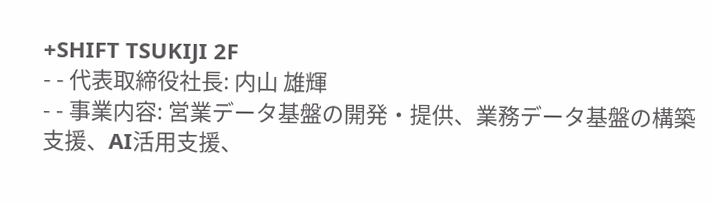+SHIFT TSUKIJI 2F
- - 代表取締役社長: 内山 雄輝
- - 事業内容: 営業データ基盤の開発・提供、業務データ基盤の構築支援、AI活用支援、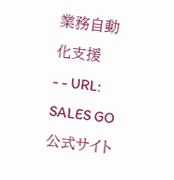業務自動化支援
- - URL: SALES GO公式サイト